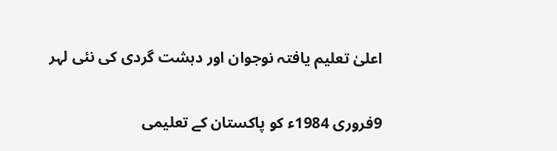اعلیٰ تعلیم یافتہ نوجوان اور دہشت گردی کی نئی لہر

9فروری 1984ء کو پاکستان کے تعلیمی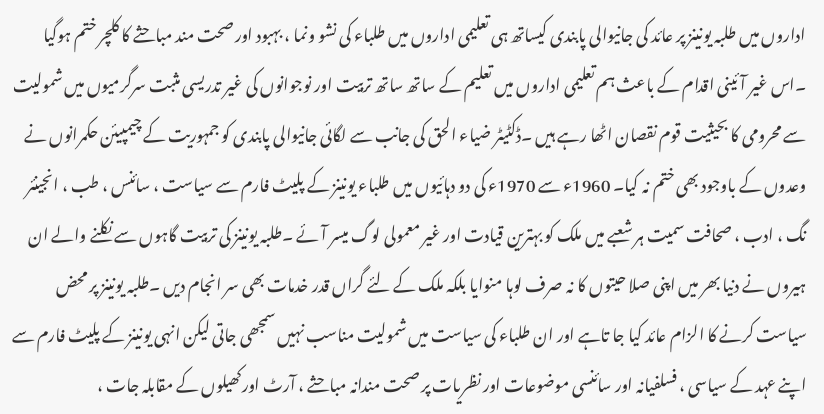اداروں میں طلبہ یونینز پر عائد کی جانیوالی پابندی کیساتھ ہی تعلیمی اداروں میں طلباء کی نشو ونما ، بہبود اور صحت مند مباحثے کا کلچر ختم ہوگیا ۔اس غیر آئینی اقدام کے باعث ہم تعلیمی اداروں میں تعلیم کے ساتھ ساتھ تربیت اور نوجوانوں کی غیر تدریسی مثبت سرگرمیوں میں شمولیت سے محرومی کا بحیثیت قوم نقصان اٹھا رہے ہیں ۔ڈکٹیٹر ضیاء الحق کی جانب سے لگائی جانیوالی پابندی کو جمہوریت کے چیمپیئن حکمرانوں نے وعدوں کے باوجود بھی ختم نہ کیا۔ 1960ء سے 1970ء کی دو دہائیوں میں طلباء یونینز کے پلیٹ فارم سے سیاست ، سائنس ، طب ، انجینئر نگ ، ادب ، صحافت سمیت ہر شعبے میں ملک کو بہترین قیادت اور غیر معمولی لوگ میسر آئے ۔طلبہ یونینز کی تربیت گاہوں سے نکلنے والے ان ہیروں نے دنیا بھر میں اپنی صلا حیتوں کا نہ صرف لوہا منوایا بلکہ ملک کے لئے گراں قدر خدمات بھی سر انجام دیں ۔طلبہ یونینز پر محض سیاست کرنے کا الزام عائد کیا جا تاہے اور ان طلباء کی سیاست میں شمولیت مناسب نہیں سمجھی جاتی لیکن انہی یونینز کے پلیٹ فارم سے اپنے عہد کے سیاسی ، فسلفیانہ اور سائنسی موضوعات اور نظریات پر صحت مندانہ مباحثے ، آرٹ اورکھیلوں کے مقابلہ جات ،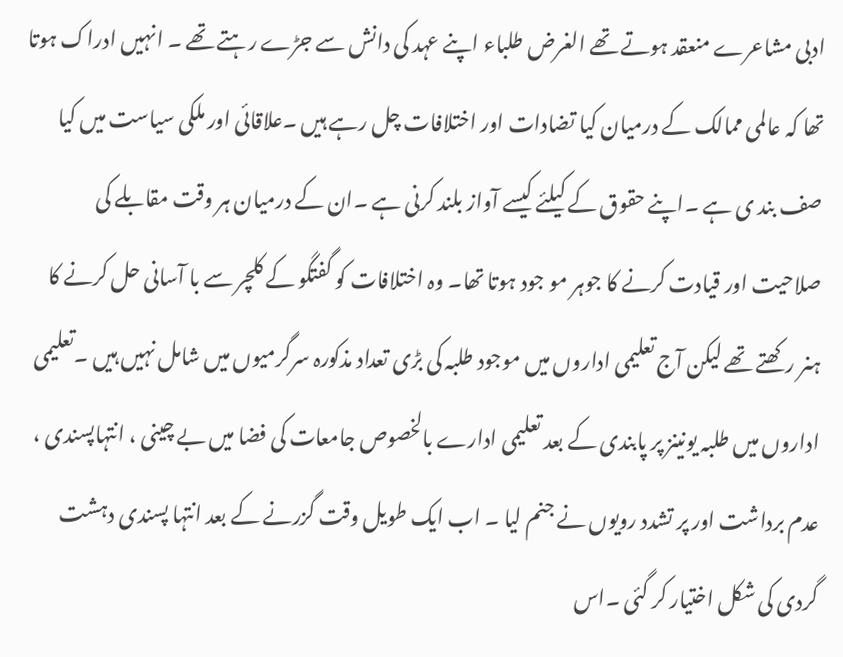ادبی مشاعرے منعقد ہوتے تھے الغرض طلباء اپنے عہد کی دانش سے جڑے رہتے تھے ۔ انہیں ادراک ہوتا تھا کہ عالمی ممالک کے درمیان کیا تضادات اور اختلافات چل رہے ہیں ۔علاقائی اور ملکی سیاست میں کیا صف بند ی ہے ۔اپنے حقوق کے کیلئے کیسے آواز بلند کرنی ہے ۔ان کے درمیان ہر وقت مقابلے کی صلاحیت اور قیادت کرنے کا جوہر مو جود ہوتا تھا۔ وہ اختلافات کو گفتگو کے کلچر سے با آسانی حل کرنے کا ہنر رکھتے تھے لیکن آج تعلیمی اداروں میں موجود طلبہ کی بڑی تعداد مذکورہ سرگرمیوں میں شامل نہیں ہیں ۔تعلیمی اداروں میں طلبہ یونینز پر پابندی کے بعد تعلیمی ادارے بالخصوص جامعات کی فضا میں بے چینی ، انتہاپسندی ، عدم برداشت اور پر تشدد رویوں نے جنم لیا ۔ اب ایک طویل وقت گزرنے کے بعد انتہا پسندی دہشت گردی کی شکل اختیار کر گئی ۔اس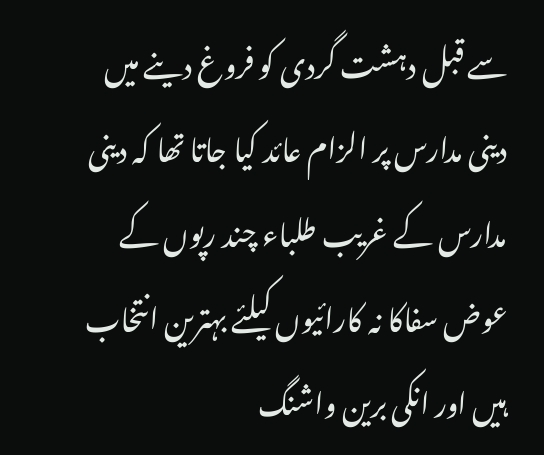سے قبل دہشت گردی کو فروغ دینے میں دینی مدارس پر الزام عائد کیا جاتا تھا کہ دینی مدارس کے غریب طلباء چند رپوں کے عوض سفاکا نہ کارائیوں کیلئے بہترین انتخاب ہیں اور انکی برین واشنگ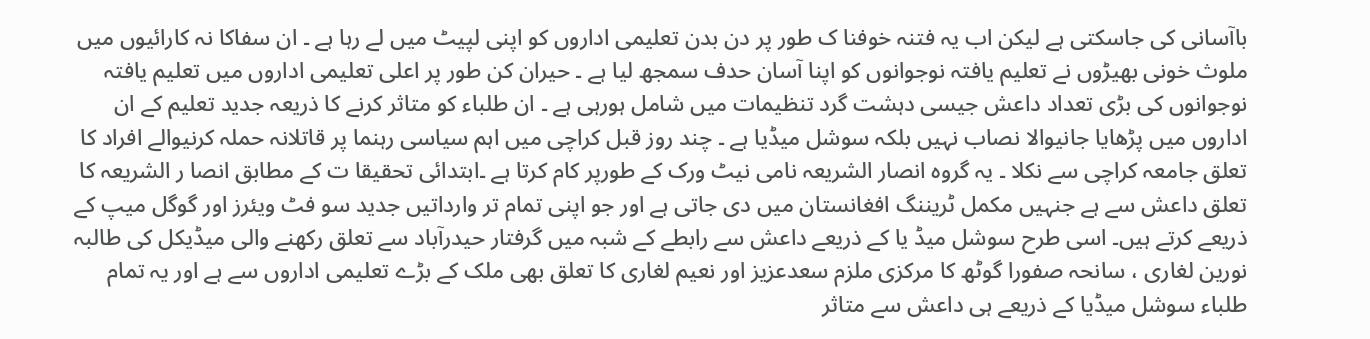باآسانی کی جاسکتی ہے لیکن اب یہ فتنہ خوفنا ک طور پر دن بدن تعلیمی اداروں کو اپنی لپیٹ میں لے رہا ہے ۔ ان سفاکا نہ کارائیوں میں ملوث خونی بھیڑوں نے تعلیم یافتہ نوجوانوں کو اپنا آسان حدف سمجھ لیا ہے ۔ حیران کن طور پر اعلی تعلیمی اداروں میں تعلیم یافتہ نوجوانوں کی بڑی تعداد داعش جیسی دہشت گرد تنظیمات میں شامل ہورہی ہے ۔ ان طلباء کو متاثر کرنے کا ذریعہ جدید تعلیم کے ان اداروں میں پڑھایا جانیوالا نصاب نہیں بلکہ سوشل میڈیا ہے ۔ چند روز قبل کراچی میں اہم سیاسی رہنما پر قاتلانہ حملہ کرنیوالے افراد کا تعلق جامعہ کراچی سے نکلا ۔ یہ گروہ انصار الشریعہ نامی نیٹ ورک کے طورپر کام کرتا ہے ۔ابتدائی تحقیقا ت کے مطابق انصا ر الشریعہ کا تعلق داعش سے ہے جنہیں مکمل ٹریننگ افغانستان میں دی جاتی ہے اور جو اپنی تمام تر وارداتیں جدید سو فٹ ویئرز اور گوگل میپ کے ذریعے کرتے ہیں۔ اسی طرح سوشل میڈ یا کے ذریعے داعش سے رابطے کے شبہ میں گرفتار حیدرآباد سے تعلق رکھنے والی میڈیکل کی طالبہ نورین لغاری ، سانحہ صفورا گوٹھ کا مرکزی ملزم سعدعزیز اور نعیم لغاری کا تعلق بھی ملک کے بڑے تعلیمی اداروں سے ہے اور یہ تمام طلباء سوشل میڈیا کے ذریعے ہی داعش سے متاثر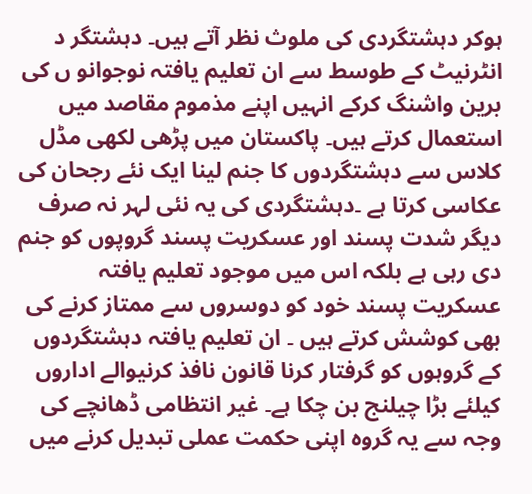ہوکر دہشتگردی کی ملوث نظر آتے ہیں۔ دہشتگر د انٹرنیٹ کے طوسط سے ان تعلیم یافتہ نوجوانو ں کی برین واشنگ کرکے انہیں اپنے مذموم مقاصد میں استعمال کرتے ہیں۔ پاکستان میں پڑھی لکھی مڈل کلاس سے دہشتگردوں کا جنم لینا ایک نئے رجحان کی عکاسی کرتا ہے ۔دہشتگردی کی یہ نئی لہر نہ صرف دیگر شدت پسند اور عسکریت پسند گروپوں کو جنم دی رہی ہے بلکہ اس میں موجود تعلیم یافتہ عسکریت پسند خود کو دوسروں سے ممتاز کرنے کی بھی کوشش کرتے ہیں ۔ ان تعلیم یافتہ دہشتگردوں کے گروہوں کو گرفتار کرنا قانون نافذ کرنیوالے اداروں کیلئے بڑا چیلنج بن چکا ہے۔ غیر انتظامی ڈھانچے کی وجہ سے یہ گروہ اپنی حکمت عملی تبدیل کرنے میں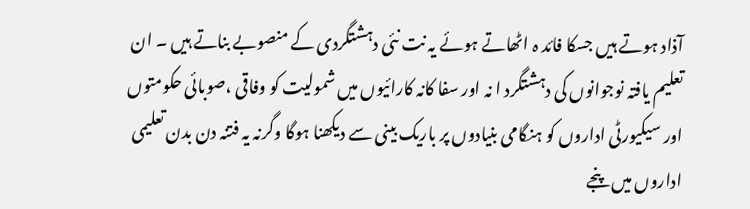آذاد ہوتے ہیں جسکا فائد ہ اٹھاتے ہوئے یہ نت نئی دہشتگردی کے منصوبے بناتے ہیں ۔ ان تعلیم یافتہ نوجوانوں کی دہشتگرد ا نہ اور سفا کانہ کارائیوں میں شمولیت کو وفاقی ،صوبائی حکومتوں اور سیکیورٹی اداروں کو ہنگامی بنیادوں پر باریک بینی سے دیکھنا ہوگا وگرنہ یہ فتنہ دن بدن تعلیمی اداروں میں پنجے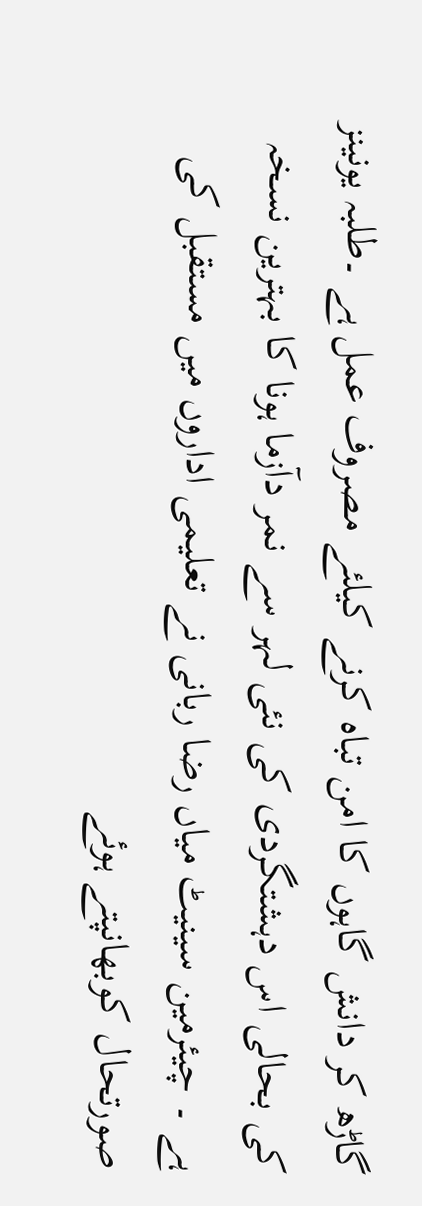گاڑھ کر دانش گاہوں کا امن تباہ کرنے کیلئے مصروف عمل ہے ۔طلبہ یونینز کی بحالی اس دہشتگردی کی نئی لہر سے نمر دآزما ہونا کا بہترین نسخہ ہے ۔ چیئرمین سینیٹ میاں رضا ربانی نے تعلیمی اداروں میں مستقبل کی صورتحال کوبھانپتے ہوئے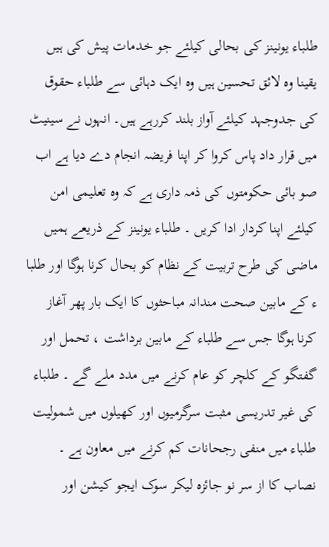طلباء یونینز کی بحالی کیلئے جو خدمات پیش کی ہیں یقینا وہ لائق تحسین ہیں وہ ایک دہائی سے طلباء حقوق کی جدوجہد کیلئے آواز بلند کررہے ہیں۔ انہوں نے سینیٹ میں قرار داد پاس کروا کر اپنا فریضہ انجام دے دیا ہے اب صو بائی حکومتوں کی ذمہ داری ہے کہ وہ تعلیمی امن کیلئے اپنا کردار ادا کریں ۔ طلباء یونینز کے ذریعے ہمیں ماضی کی طرح تربیت کے نظام کو بحال کرنا ہوگا اور طلبا ء کے مابین صحت مندانہ مباحثوں کا ایک بار پھر آغاز کرنا ہوگا جس سے طلباء کے مابین برداشت ، تحمل اور گفتگو کے کلچر کو عام کرنے میں مدد ملے گے ۔ طلباء کی غیر تدریسی مثبت سرگرمیوں اور کھیلوں میں شمولیت طلباء میں منفی رجحانات کم کرنے میں معاون ہے ۔ نصاب کا از سر نو جائزہ لیکر سوک ایجو کیشن اور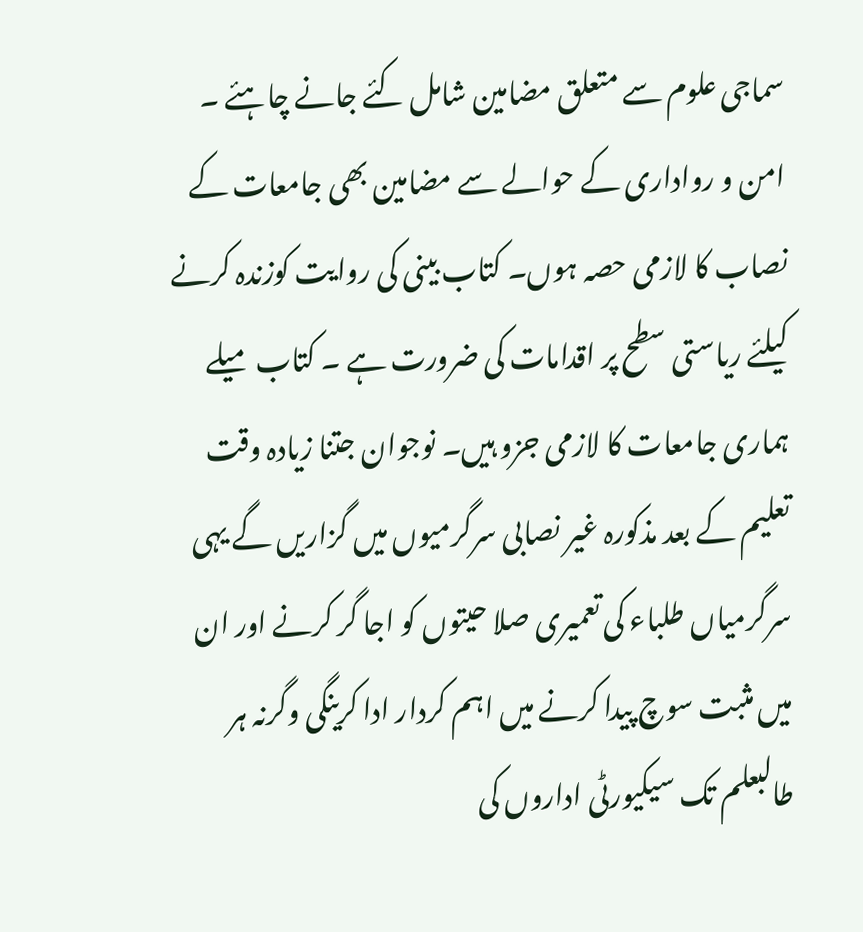سماجی علوم سے متعلق مضامین شامل کئے جانے چاہئے ۔ امن و رواداری کے حوالے سے مضامین بھی جامعات کے نصاب کا لازمی حصہ ہوں۔ کتاب بینی کی روایت کوزندہ کرنے کیلئے ریاستی سطح پر اقدامات کی ضرورت ہے ۔ کتاب میلے ہماری جامعات کا لازمی جزو ہیں۔ نوجوان جتنا زیادہ وقت تعلیم کے بعد مذکورہ غیر نصابی سرگرمیوں میں گزاریں گے یہی سرگرمیاں طلباء کی تعمیری صلا حیتوں کو اجا گر کرنے اور ان میں مثبت سوچ پیدا کرنے میں اہم کردار ادا کرینگی وگرنہ ہر طالبعلم تک سیکیورٹی اداروں کی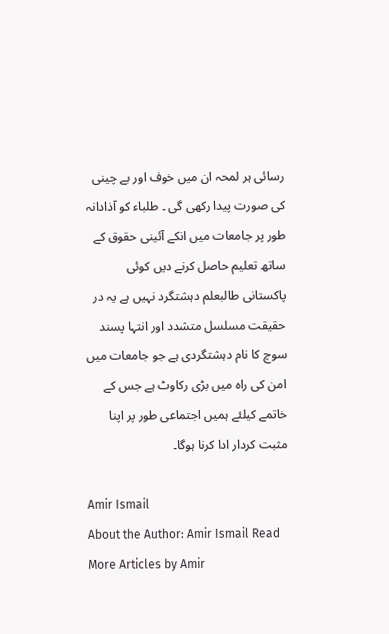رسائی ہر لمحہ ان میں خوف اور بے چینی کی صورت پیدا رکھی گی ۔ طلباء کو آذادانہ طور پر جامعات میں انکے آئینی حقوق کے ساتھ تعلیم حاصل کرنے دیں کوئی پاکستانی طالبعلم دہشتگرد نہیں ہے یہ در حقیقت مسلسل متشدد اور انتہا پسند سوچ کا نام دہشتگردی ہے جو جامعات میں امن کی راہ میں بڑی رکاوٹ ہے جس کے خاتمے کیلئے ہمیں اجتماعی طور پر اپنا مثبت کردار ادا کرنا ہوگا۔

Amir Ismail
About the Author: Amir Ismail Read More Articles by Amir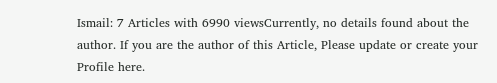Ismail: 7 Articles with 6990 viewsCurrently, no details found about the author. If you are the author of this Article, Please update or create your Profile here.